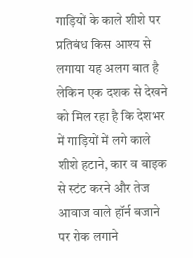गाड़ियों के काले शीशे पर प्रतिबंध किस आश्य से लगाया यह अलग बात है लेकिन एक दशक से देखने को मिल रहा है कि देशभर में गाड़ियों में लगे काले शीशे हटाने, कार व बाइक से स्टंट करने और तेज आवाज वाले हॉर्न बजाने पर रोक लगाने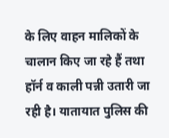के लिए वाहन मालिकों के चालान किए जा रहे हैं तथा हॉर्न व काली पन्नी उतारी जा रही है। यातायात पुलिस की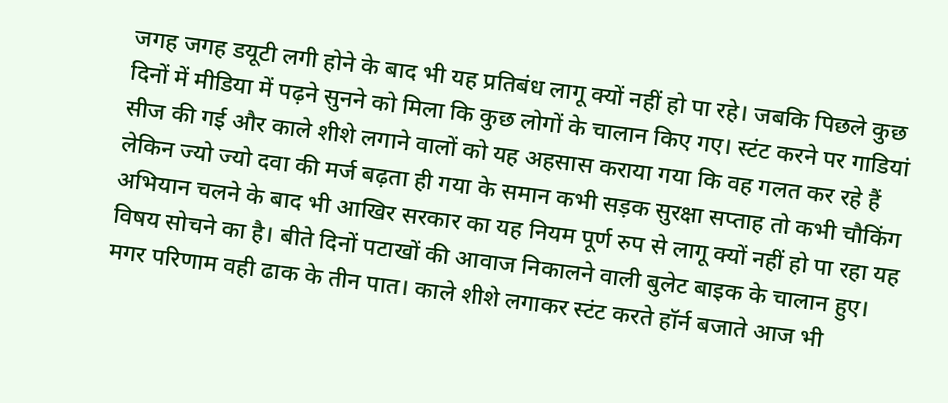जगह जगह डयूटी लगी होने के बाद भी यह प्रतिबंध लागू क्यों नहीं हो पा रहे। जबकि पिछले कुछ दिनों में मीडिया में पढ़ने सुनने को मिला कि कुछ लोगों के चालान किए गए। स्टंट करने पर गाडियां सीज की गई और काले शीशे लगाने वालों को यह अहसास कराया गया कि वह गलत कर रहे हैं लेकिन ज्यो ज्यो दवा की मर्ज बढ़ता ही गया के समान कभी सड़क सुरक्षा सप्ताह तो कभी चौकिंग अभियान चलने के बाद भी आखिर सरकार का यह नियम पूर्ण रुप से लागू क्यों नहीं हो पा रहा यह विषय सोचने का है। बीते दिनों पटाखों की आवाज निकालने वाली बुलेट बाइक के चालान हुए। मगर परिणाम वही ढाक के तीन पात। काले शीशे लगाकर स्टंट करते हॉर्न बजाते आज भी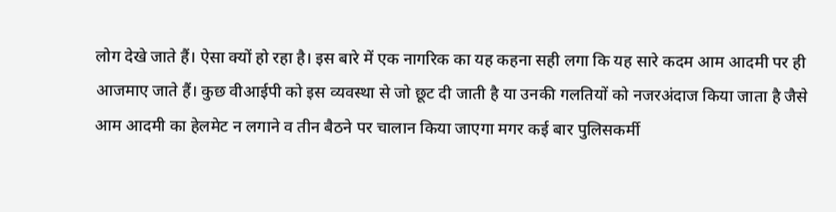लोग देखे जाते हैं। ऐसा क्यों हो रहा है। इस बारे में एक नागरिक का यह कहना सही लगा कि यह सारे कदम आम आदमी पर ही आजमाए जाते हैं। कुछ वीआईपी को इस व्यवस्था से जो छूट दी जाती है या उनकी गलतियों को नजरअंदाज किया जाता है जैसे आम आदमी का हेलमेट न लगाने व तीन बैठने पर चालान किया जाएगा मगर कई बार पुलिसकर्मी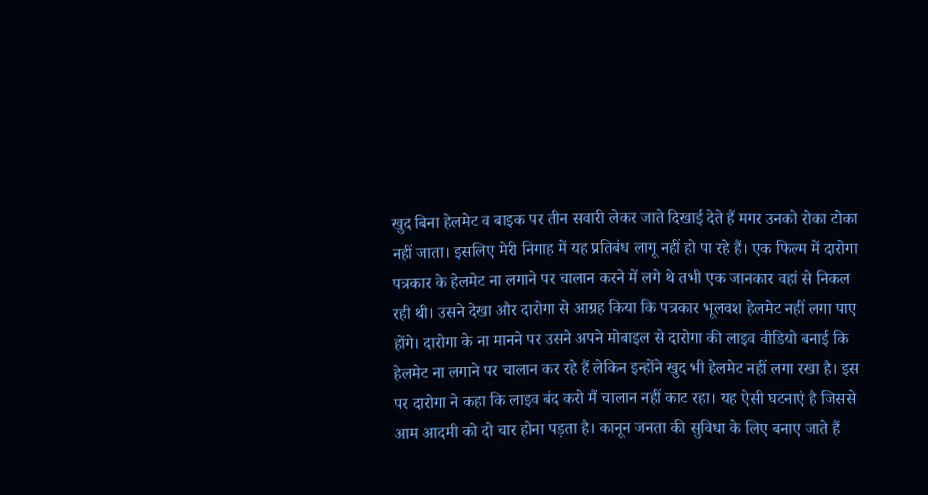खुद बिना हेलमेट व बाइक पर तीन सवारी लेकर जाते दिखाई देते हैं मगर उनको रोका टोका नहीं जाता। इसलिए मेरी निगाह में यह प्रतिबंध लागू नहीं हो पा रहे हैं। एक फिल्म में दारोगा पत्रकार के हेलमेट ना लगाने पर चालान करने में लगे थे तभी एक जानकार वहां से निकल रही थी। उसने देखा और दारोगा से आग्रह किया कि पत्रकार भूलवश हेलमेट नहीं लगा पाए होंगे। दारोगा के ना मानने पर उसने अपने मोबाइल से दारोगा की लाइव वीडियो बनाई कि हेलमेट ना लगाने पर चालान कर रहे हैं लेकिन इन्होंने खुद भी हेलमेट नहीं लगा रखा है। इस पर दारोगा ने कहा कि लाइव बंद करो मैं चालान नहीं काट रहा। यह ऐसी घटनाएं है जिससे आम आदमी को दो चार होना पड़ता है। कानून जनता की सुविधा के लिए बनाए जाते हैं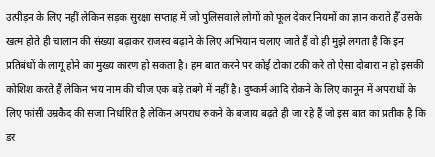उत्पीड़न के लिए नहीं लेकिन सड़क सुरक्षा सप्ताह में जो पुलिसवाले लोगों को फूल देकर नियमों का ज्ञान कराते हैँ उसके खत्म होते ही चालान की संख्या बढ़ाकर राजस्व बढ़ाने के लिए अभियान चलाए जाते हैं वो ही मुझे लगता है कि इन प्रतिबंधों के लागू होने का मुख्य कारण हो सकता है। हम बात करने पर कोई टोका टकी करे तो ऐसा दोबारा न हो इसकी कोशिश करते हैं लेकिन भय नाम की चीज एक बड़े तबगे में नहीं है। दुष्कर्म आदि रोकने के लिए कानून में अपराधों के लिए फांसी उम्रकैद की सजा निर्धारित है लेकिन अपराध रुकने के बजाय बढ़ते ही जा रहे हैं जो इस बात का प्रतीक है कि डर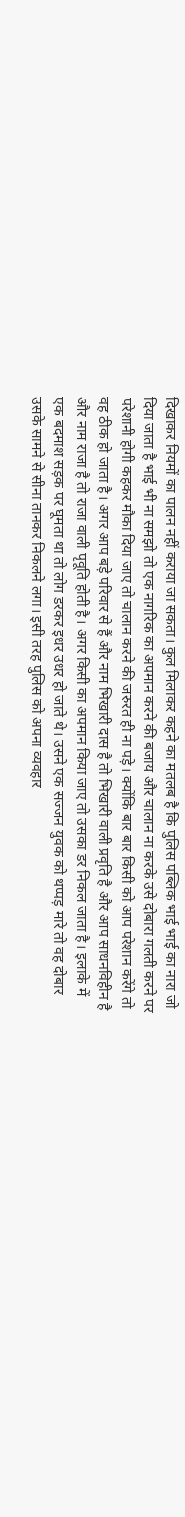दिखाकर नियमों का पालन नहीं कराया जा सकता। कुल मिलाकर कहने का मतलब है कि पुलिस पब्लिक भाई भाई का नारा जो दिया जाता है भाई भी ना समझो तो एक नागरिक का अपमान करने की बजाय और चालान ना करके उसे दोबारा गलती करने पर परेशानी होगी कहकर मौका दिया जाए तो चालान करने की जरुरत ही ना पड़े। क्योंकि बार बार किसी को आप परेशान करेंगे तो वह ठीक हो जाता है। अगर आप बड़े परिवार से हैं और नाम भिखारी दास है तो भिखारी वाली प्रवृति है और आप साधनविहीन है और नाम राजा है तो राजा वाली पृवूति होती है। अगर किसी का अपमान किया जाए तो उसका डर निकल जाता है। इलाके में एक बदमाश सड़क पर घूमता था तो लोग डरकर इधर उधर हो जाते थे। उसने एक सज्जन युवक को थप्पड़ मारे तो वह दोबार उसके सामने से सीना तानकर निकलने लगा। इसी तरह पुलिस को अपना व्यवहार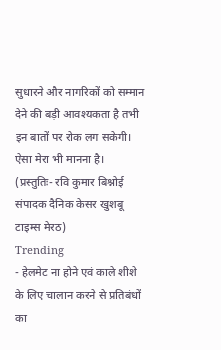सुधारने और नागरिकों को सम्मान देने की बड़ी आवश्यकता है तभी इन बातों पर रोक लग सकेगी। ऐसा मेरा भी मानना है।
(प्रस्तुतिः- रवि कुमार बिश्नोई संपादक दैनिक केसर खुशबू टाइम्स मेरठ)
Trending
- हेलमेट ना होने एवं काले शीशे के लिए चालान करने से प्रतिबंधों का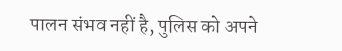पालन संभव नहीं है, पुलिस को अपने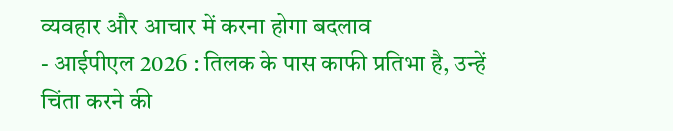व्यवहार और आचार में करना होगा बदलाव
- आईपीएल 2026 : तिलक के पास काफी प्रतिभा है, उन्हें चिंता करने की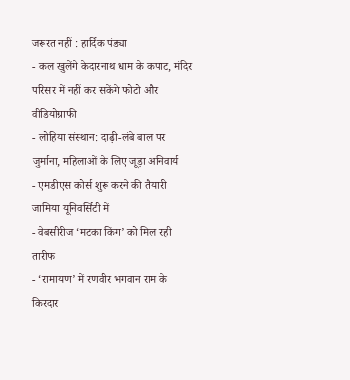जरूरत नहीं : हार्दिक पंड्या
- कल खुलेंगे केदारनाथ धाम के कपाट, मंदिर परिसर में नहीं कर सकेंगे फोटो और वीडियोग्राफी
- लोहिया संस्थान: दाढ़ी-लंबे बाल पर जुर्माना, महिलाओं के लिए जूड़ा अनिवार्य
- एमडीएस कोर्स शुरू करने की तैयारी जामिया यूनिवर्सिटी में
- वेबसीरीज ‘मटका किंग’ को मिल रही तारीफ
- ‘रामायण’ में रणवीर भगवान राम के किरदार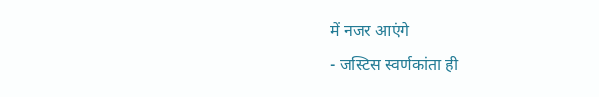में नजर आएंगे
- जस्टिस स्वर्णकांता ही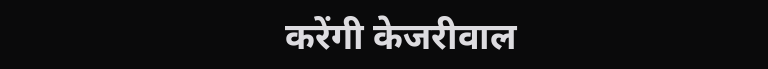करेंगी केजरीवाल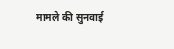मामले की सुनवाई